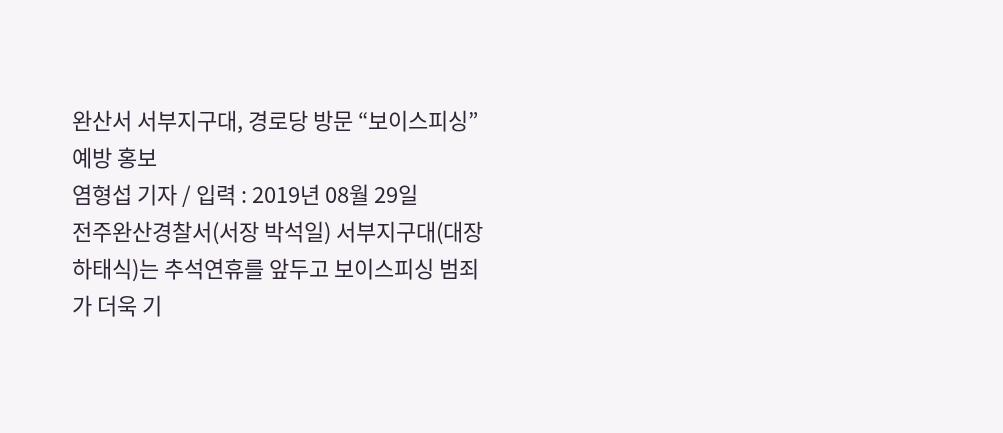완산서 서부지구대, 경로당 방문 “보이스피싱” 예방 홍보
염형섭 기자 / 입력 : 2019년 08월 29일
전주완산경찰서(서장 박석일) 서부지구대(대장 하태식)는 추석연휴를 앞두고 보이스피싱 범죄가 더욱 기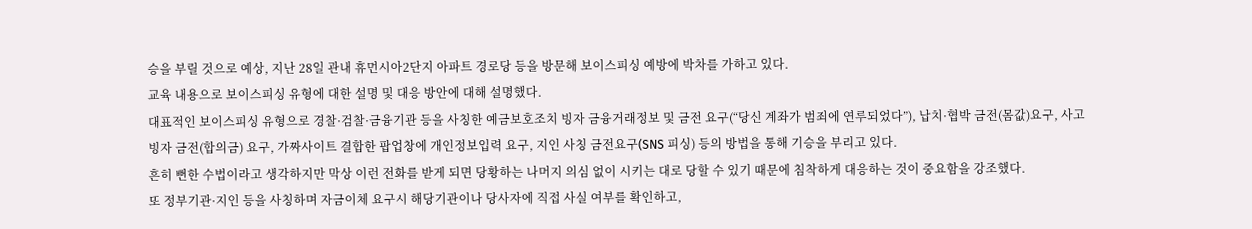승을 부릴 것으로 예상, 지난 28일 관내 휴먼시아2단지 아파트 경로당 등을 방문해 보이스피싱 예방에 박차를 가하고 있다.
교육 내용으로 보이스피싱 유형에 대한 설명 및 대응 방안에 대해 설명했다.
대표적인 보이스피싱 유형으로 경찰·검찰·금융기관 등을 사칭한 예금보호조치 빙자 금융거래정보 및 금전 요구(“당신 계좌가 범죄에 연루되었다”), 납치·협박 금전(몸값)요구, 사고 빙자 금전(합의금) 요구, 가짜사이트 결합한 팝업창에 개인정보입력 요구, 지인 사칭 금전요구(SNS 피싱) 등의 방법을 통해 기승을 부리고 있다.
흔히 뻔한 수법이라고 생각하지만 막상 이런 전화를 받게 되면 당황하는 나머지 의심 없이 시키는 대로 당할 수 있기 때문에 침착하게 대응하는 것이 중요함을 강조했다.
또 정부기관·지인 등을 사칭하며 자금이체 요구시 해당기관이나 당사자에 직접 사실 여부를 확인하고,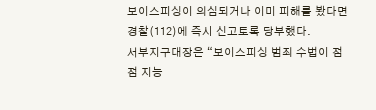보이스피싱이 의심되거나 이미 피해를 봤다면 경찰(112)에 즉시 신고토록 당부했다.
서부지구대장은 “보이스피싱 범죄 수법이 점점 지능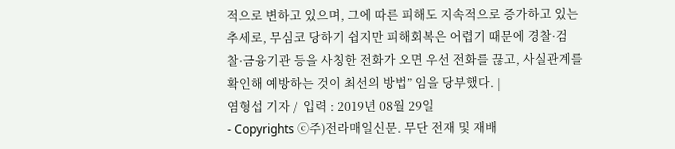적으로 변하고 있으며, 그에 따른 피해도 지속적으로 증가하고 있는 추세로, 무심코 당하기 쉽지만 피해회복은 어렵기 때문에 경찰·검찰·금융기관 등을 사칭한 전화가 오면 우선 전화를 끊고, 사실관계를 확인해 예방하는 것이 최선의 방법” 임을 당부했다. |
염형섭 기자 /  입력 : 2019년 08월 29일
- Copyrights ⓒ주)전라매일신문. 무단 전재 및 재배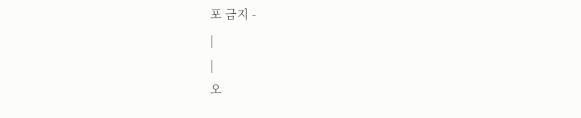포 금지 -
|
|
오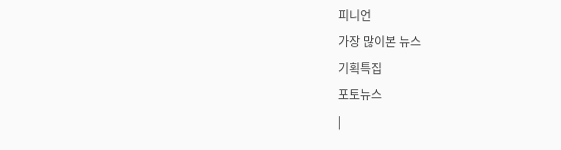피니언
가장 많이본 뉴스
기획특집
포토뉴스
|